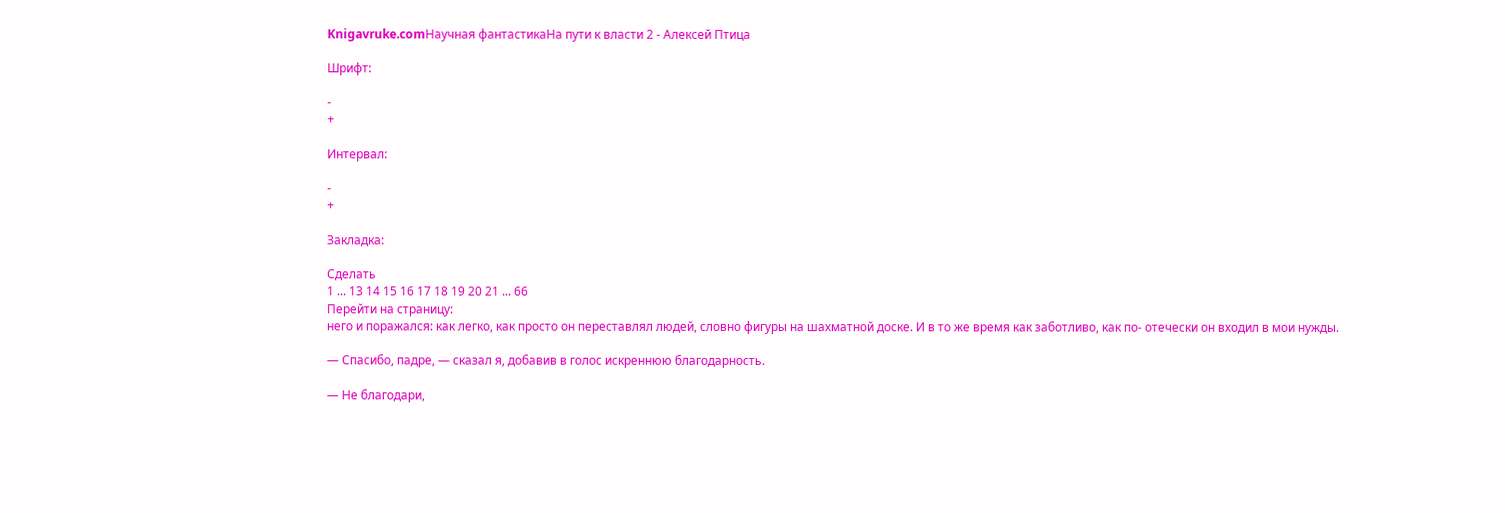Knigavruke.comНаучная фантастикаНа пути к власти 2 - Алексей Птица

Шрифт:

-
+

Интервал:

-
+

Закладка:

Сделать
1 ... 13 14 15 16 17 18 19 20 21 ... 66
Перейти на страницу:
него и поражался: как легко, как просто он переставлял людей, словно фигуры на шахматной доске. И в то же время как заботливо, как по- отечески он входил в мои нужды.

— Спасибо, падре, — сказал я, добавив в голос искреннюю благодарность.

— Не благодари,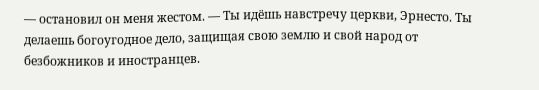— остановил он меня жестом. — Ты идёшь навстречу церкви, Эрнесто. Ты делаешь богоугодное дело, защищая свою землю и свой народ от безбожников и иностранцев.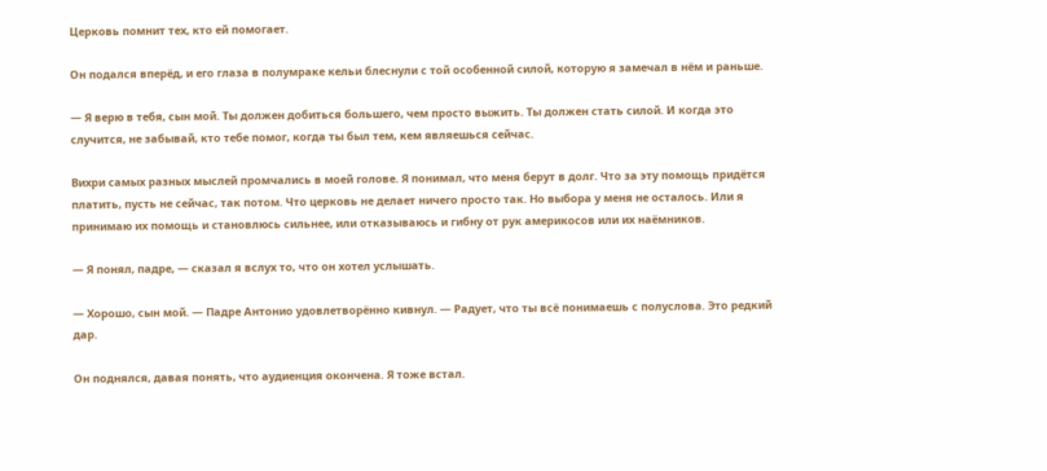Церковь помнит тех, кто ей помогает.

Он подался вперёд, и его глаза в полумраке кельи блеснули с той особенной силой, которую я замечал в нём и раньше.

— Я верю в тебя, сын мой. Ты должен добиться большего, чем просто выжить. Ты должен стать силой. И когда это случится, не забывай, кто тебе помог, когда ты был тем, кем являешься сейчас.

Вихри самых разных мыслей промчались в моей голове. Я понимал, что меня берут в долг. Что за эту помощь придётся платить, пусть не сейчас, так потом. Что церковь не делает ничего просто так. Но выбора у меня не осталось. Или я принимаю их помощь и становлюсь сильнее, или отказываюсь и гибну от рук америкосов или их наёмников.

— Я понял, падре, — сказал я вслух то, что он хотел услышать.

— Хорошо, сын мой. — Падре Антонио удовлетворённо кивнул. — Радует, что ты всё понимаешь с полуслова. Это редкий дар.

Он поднялся, давая понять, что аудиенция окончена. Я тоже встал.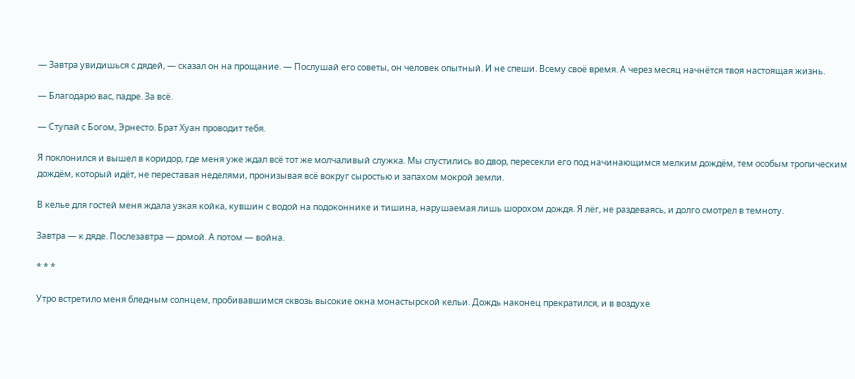— Завтра увидишься с дядей, — сказал он на прощание. — Послушай его советы, он человек опытный. И не спеши. Всему своё время. А через месяц начнётся твоя настоящая жизнь.

— Благодарю вас, падре. За всё.

— Ступай с Богом, Эрнесто. Брат Хуан проводит тебя.

Я поклонился и вышел в коридор, где меня уже ждал всё тот же молчаливый служка. Мы спустились во двор, пересекли его под начинающимся мелким дождём, тем особым тропическим дождём, который идёт, не переставая неделями, пронизывая всё вокруг сыростью и запахом мокрой земли.

В келье для гостей меня ждала узкая койка, кувшин с водой на подоконнике и тишина, нарушаемая лишь шорохом дождя. Я лёг, не раздеваясь, и долго смотрел в темноту.

Завтра — к дяде. Послезавтра — домой. А потом — война.

* * *

Утро встретило меня бледным солнцем, пробивавшимся сквозь высокие окна монастырской кельи. Дождь наконец прекратился, и в воздухе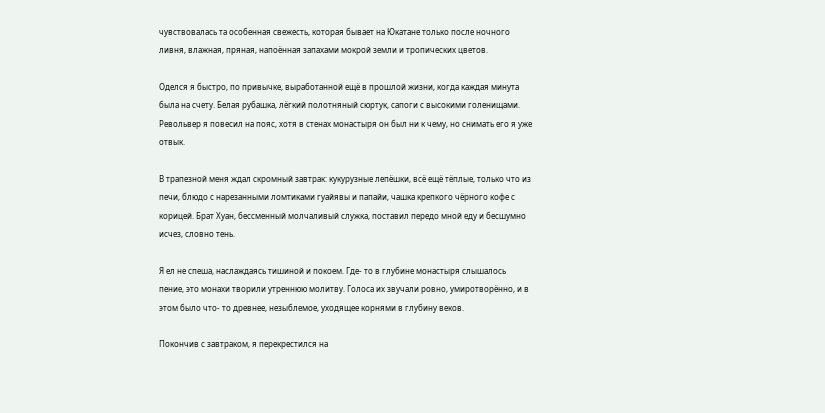чувствовалась та особенная свежесть, которая бывает на Юкатане только после ночного ливня, влажная, пряная, напоённая запахами мокрой земли и тропических цветов.

Оделся я быстро, по привычке, выработанной ещё в прошлой жизни, когда каждая минута была на счету. Белая рубашка, лёгкий полотняный сюртук, сапоги с высокими голенищами. Револьвер я повесил на пояс, хотя в стенах монастыря он был ни к чему, но снимать его я уже отвык.

В трапезной меня ждал скромный завтрак: кукурузные лепёшки, всё ещё тёплые, только что из печи, блюдо с нарезанными ломтиками гуайявы и папайи, чашка крепкого чёрного кофе с корицей. Брат Хуан, бессменный молчаливый служка, поставил передо мной еду и бесшумно исчез, словно тень.

Я ел не спеша, наслаждаясь тишиной и покоем. Где- то в глубине монастыря слышалось пение, это монахи творили утреннюю молитву. Голоса их звучали ровно, умиротворённо, и в этом было что- то древнее, незыблемое, уходящее корнями в глубину веков.

Покончив с завтраком, я перекрестился на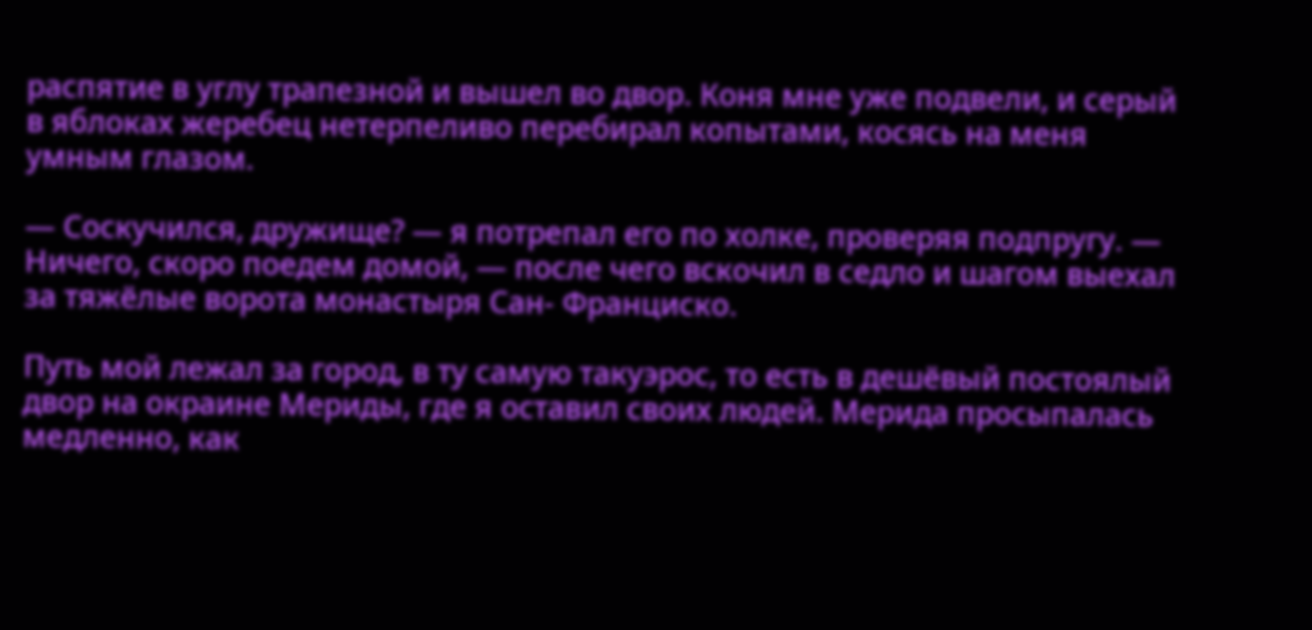распятие в углу трапезной и вышел во двор. Коня мне уже подвели, и серый в яблоках жеребец нетерпеливо перебирал копытами, косясь на меня умным глазом.

— Соскучился, дружище? — я потрепал его по холке, проверяя подпругу. — Ничего, скоро поедем домой, — после чего вскочил в седло и шагом выехал за тяжёлые ворота монастыря Сан- Франциско.

Путь мой лежал за город, в ту самую такуэрос, то есть в дешёвый постоялый двор на окраине Мериды, где я оставил своих людей. Мерида просыпалась медленно, как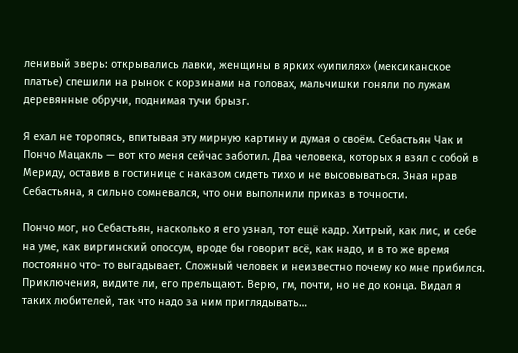ленивый зверь: открывались лавки, женщины в ярких «уипилях» (мексиканское платье) спешили на рынок с корзинами на головах, мальчишки гоняли по лужам деревянные обручи, поднимая тучи брызг.

Я ехал не торопясь, впитывая эту мирную картину и думая о своём. Себастьян Чак и Пончо Мацакль — вот кто меня сейчас заботил. Два человека, которых я взял с собой в Мериду, оставив в гостинице с наказом сидеть тихо и не высовываться. Зная нрав Себастьяна, я сильно сомневался, что они выполнили приказ в точности.

Пончо мог, но Себастьян, насколько я его узнал, тот ещё кадр. Хитрый, как лис, и себе на уме, как виргинский опоссум, вроде бы говорит всё, как надо, и в то же время постоянно что- то выгадывает. Сложный человек и неизвестно почему ко мне прибился. Приключения, видите ли, его прельщают. Верю, гм, почти, но не до конца. Видал я таких любителей, так что надо за ним приглядывать…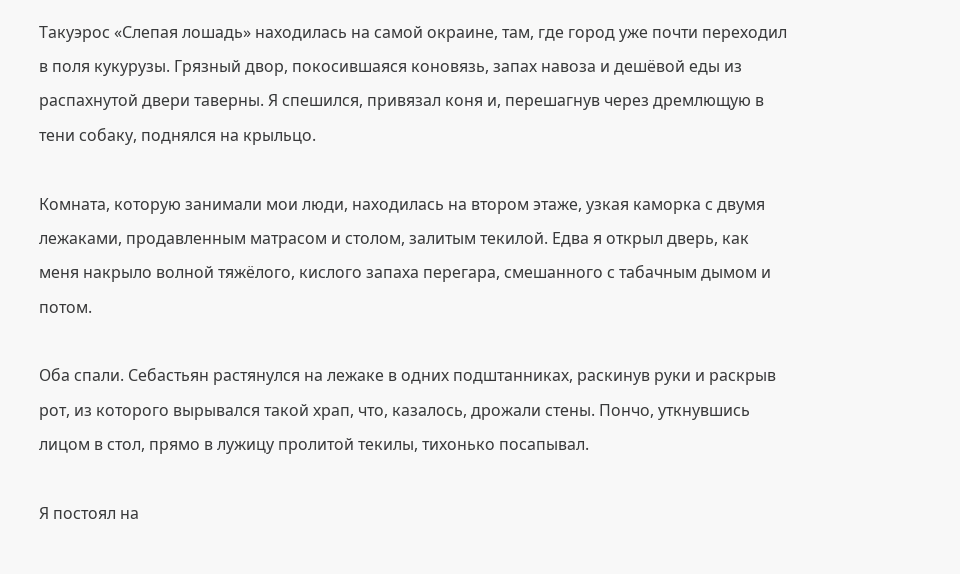Такуэрос «Слепая лошадь» находилась на самой окраине, там, где город уже почти переходил в поля кукурузы. Грязный двор, покосившаяся коновязь, запах навоза и дешёвой еды из распахнутой двери таверны. Я спешился, привязал коня и, перешагнув через дремлющую в тени собаку, поднялся на крыльцо.

Комната, которую занимали мои люди, находилась на втором этаже, узкая каморка с двумя лежаками, продавленным матрасом и столом, залитым текилой. Едва я открыл дверь, как меня накрыло волной тяжёлого, кислого запаха перегара, смешанного с табачным дымом и потом.

Оба спали. Себастьян растянулся на лежаке в одних подштанниках, раскинув руки и раскрыв рот, из которого вырывался такой храп, что, казалось, дрожали стены. Пончо, уткнувшись лицом в стол, прямо в лужицу пролитой текилы, тихонько посапывал.

Я постоял на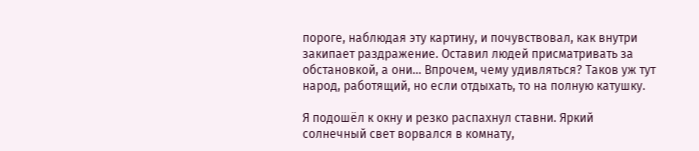пороге, наблюдая эту картину, и почувствовал, как внутри закипает раздражение. Оставил людей присматривать за обстановкой, а они… Впрочем, чему удивляться? Таков уж тут народ, работящий, но если отдыхать, то на полную катушку.

Я подошёл к окну и резко распахнул ставни. Яркий солнечный свет ворвался в комнату,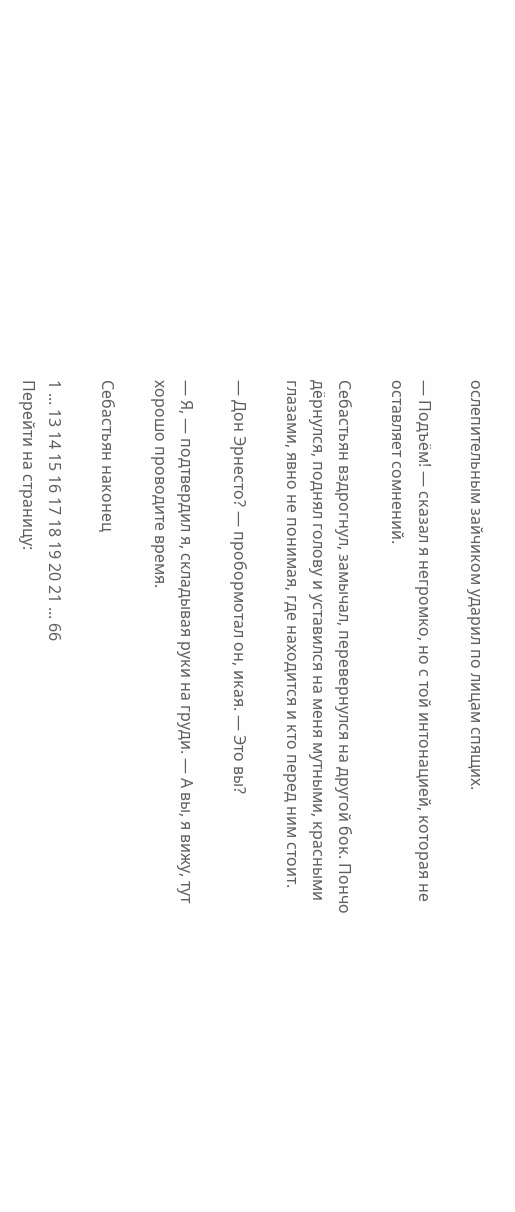ослепительным зайчиком ударил по лицам спящих.

— Подъём! — сказал я негромко, но с той интонацией, которая не оставляет сомнений.

Себастьян вздрогнул, замычал, перевернулся на другой бок. Пончо дёрнулся, поднял голову и уставился на меня мутными, красными глазами, явно не понимая, где находится и кто перед ним стоит.

— Дон Эрнесто? — пробормотал он, икая. — Это вы?

— Я, — подтвердил я, складывая руки на груди. — А вы, я вижу, тут хорошо проводите время.

Себастьян наконец

1 ... 13 14 15 16 17 18 19 20 21 ... 66
Перейти на страницу: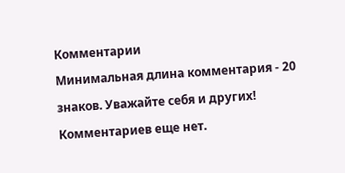Комментарии
Минимальная длина комментария - 20 знаков. Уважайте себя и других!
Комментариев еще нет.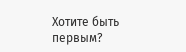Хотите быть первым?